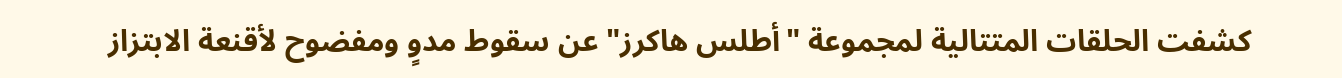كشفت الحلقات المتتالية لمجموعة "أطلس هاكرز" عن سقوط مدوٍ ومفضوح لأقنعة الابتزاز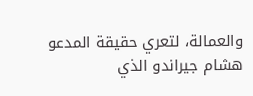والعمالة، لتعري حقيقة المدعو هشام جيراندو الذي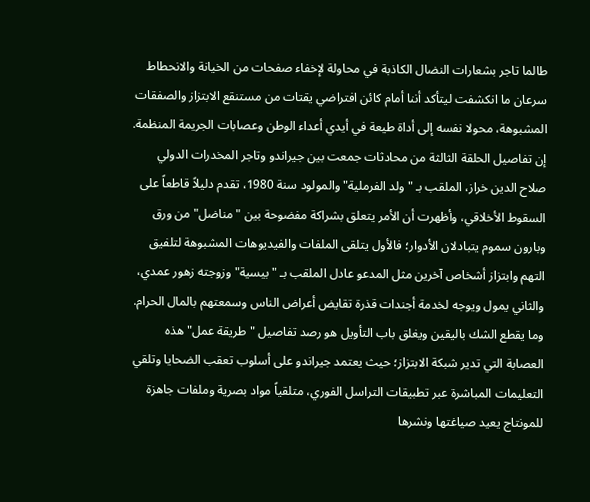طالما تاجر بشعارات النضال الكاذبة في محاولة لإخفاء صفحات من الخيانة والانحطاط سرعان ما انكشفت ليتأكد أننا أمام كائن افتراضي يقتات من مستنقع الابتزاز والصفقات المشبوهة، محولا نفسه إلى أداة طيعة في أيدي أعداء الوطن وعصابات الجريمة المنظمة.
إن تفاصيل الحلقة الثالثة من محادثات جمعت بين جيراندو وتاجر المخدرات الدولي صلاح الدين خراز، الملقب بـ "ولد الفرملية" والمولود سنة 1980، تقدم دليلاً قاطعاً على السقوط الأخلاقي، وأظهرت أن الأمر يتعلق بشراكة مفضوحة بين "مناضل" من ورق وبارون سموم يتبادلان الأدوار؛ فالأول يتلقى الملفات والفيديوهات المشبوهة لتلفيق التهم وابتزاز أشخاص آخرين مثل المدعو عادل الملقب بـ "بيسية" وزوجته زهور عمدي، والثاني يمول ويوجه لخدمة أجندات قذرة تقايض أعراض الناس وسمعتهم بالمال الحرام.
وما يقطع الشك باليقين ويغلق باب التأويل هو رصد تفاصيل "طريقة عمل" هذه العصابة التي تدير شبكة الابتزاز؛ حيث يعتمد جيراندو على أسلوب تعقب الضحايا وتلقي التعليمات المباشرة عبر تطبيقات التراسل الفوري، متلقياً مواد بصرية وملفات جاهزة للمونتاج يعيد صياغتها ونشرها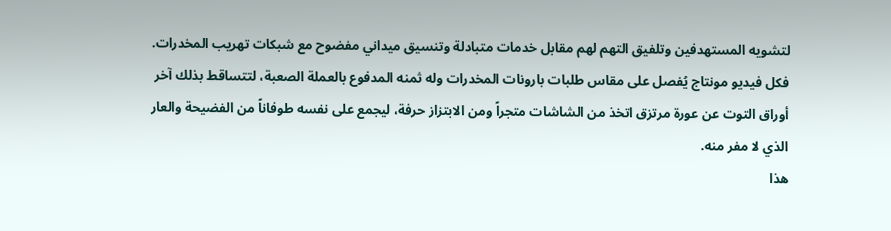لتشويه المستهدفين وتلفيق التهم لهم مقابل خدمات متبادلة وتنسيق ميداني مفضوح مع شبكات تهريب المخدرات.
فكل فيديو مونتاج يُفصل على مقاس طلبات بارونات المخدرات وله ثمنه المدفوع بالعملة الصعبة، لتتساقط بذلك آخر أوراق التوت عن عورة مرتزق اتخذ من الشاشات متجراً ومن الابتزاز حرفة، ليجمع على نفسه طوفاناً من الفضيحة والعار الذي لا مفر منه.
هذا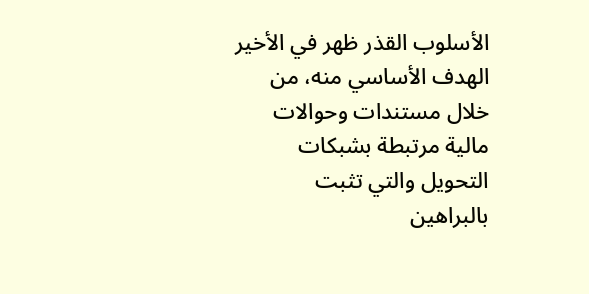الأسلوب القذر ظهر في الأخير الهدف الأساسي منه، من خلال مستندات وحوالات مالية مرتبطة بشبكات التحويل والتي تثبت بالبراهين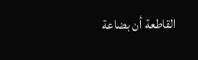القاطعة أن بضاعة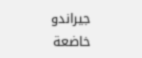جيراندو خاضعة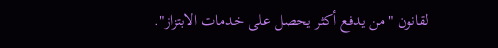لقانون "من يدفع أكثر يحصل على خدمات الابتزاز".